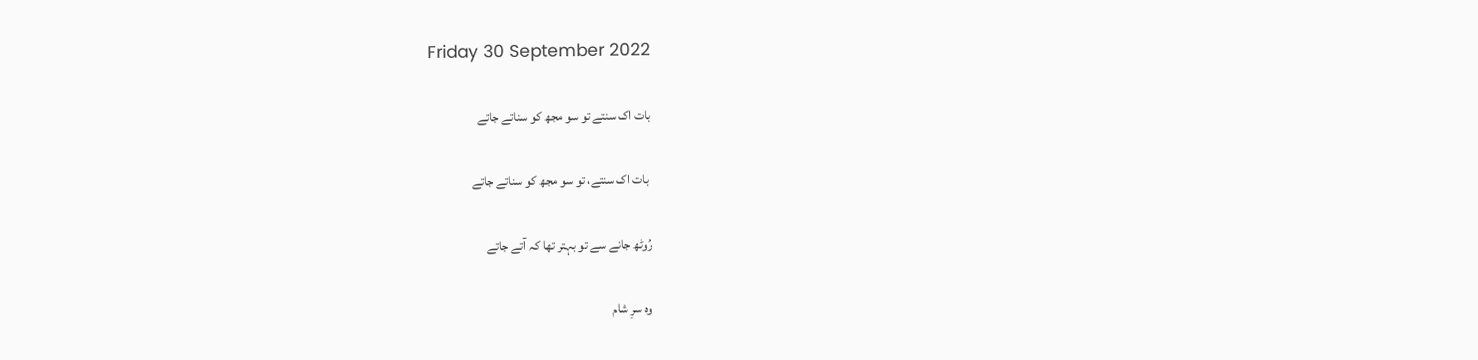Friday 30 September 2022

بات اک سنتے تو سو مجھ کو سناتے جاتے

 بات اک سنتے، تو سو مجھ کو سناتے جاتے

رُوٹھ جانے سے تو بہتر تھا کہ آتے جاتے

وہ سرِ شام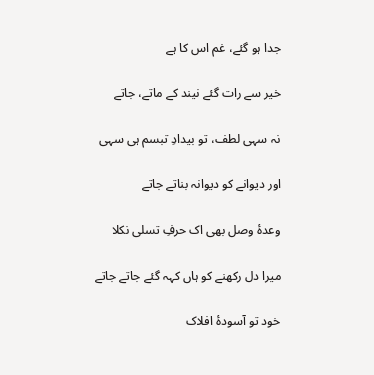جدا ہو گئے، غم اس کا ہے

خیر سے رات گئے نیند کے ماتے، جاتے

نہ سہی لطف، تو بیدادِ تبسم ہی سہی

اور دیوانے کو دیوانہ بناتے جاتے

وعدۂ وصل بھی اک حرفِ تسلی نکلا

میرا دل رکھنے کو ہاں کہہ گئے جاتے جاتے

خود تو آسودۂ افلاک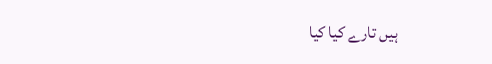ہیں تارے کیا کیا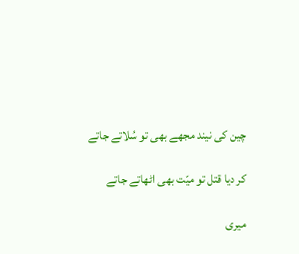چین کی نیند مجھے بھی تو سُلاتے جاتے

کر دیا قتل تو میّت بھی اٹھاتے جاتے

میری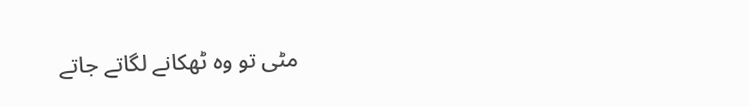مٹی تو وہ ٹھکانے لگاتے جاتے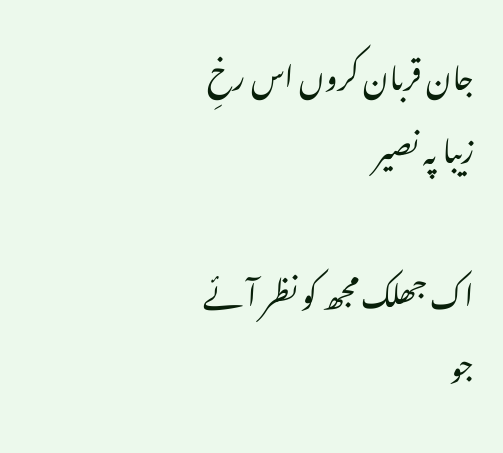جان قربان کروں اس رخِ زیبا پہ نصیر

اک جھلک مجھ کو نظر آئے جو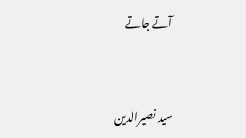آتے جاتے


سید نصیرالدین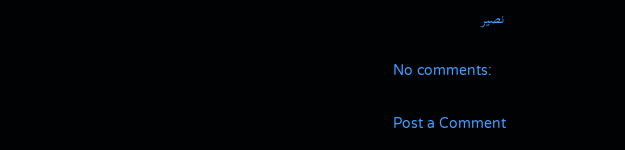نصیر

No comments:

Post a Comment